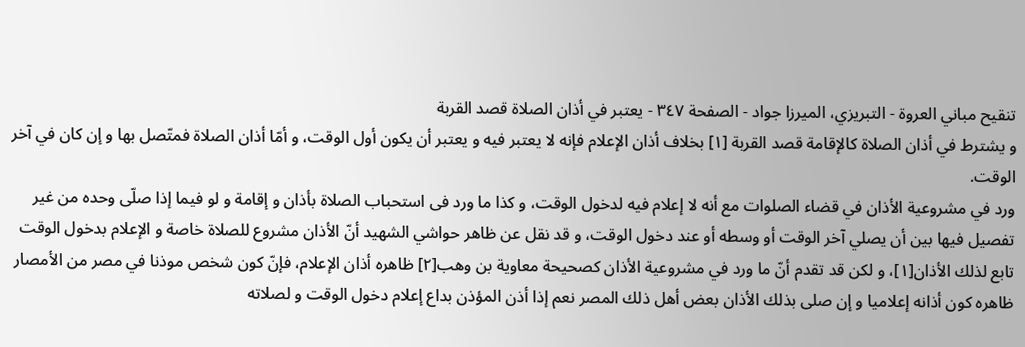تنقيح مباني العروة - التبريزي، الميرزا جواد - الصفحة ٣٤٧ - يعتبر في أذان الصلاة قصد القربة
و يشترط في أذان الصلاة كالإقامة قصد القربة [١] بخلاف أذان الإعلام فإنه لا يعتبر فيه و يعتبر أن يكون أول الوقت، و أمّا أذان الصلاة فمتّصل بها و إن كان في آخر الوقت.
ورد في مشروعية الأذان في قضاء الصلوات مع أنه لا إعلام فيه لدخول الوقت، و كذا ما ورد فى استحباب الصلاة بأذان و إقامة و لو فيما إذا صلّى وحده من غير تفصيل فيها بين أن يصلي آخر الوقت أو وسطه أو عند دخول الوقت، و قد نقل عن ظاهر حواشي الشهيد أنّ الأذان مشروع للصلاة خاصة و الإعلام بدخول الوقت تابع لذلك الأذان[١]، و لكن قد تقدم أنّ ما ورد في مشروعية الأذان كصحيحة معاوية بن وهب[٢] ظاهره أذان الإعلام، فإنّ كون شخص موذنا في مصر من الأمصار ظاهره كون أذانه إعلاميا و إن صلى بذلك الأذان بعض أهل ذلك المصر نعم إذا أذن المؤذن بداع إعلام دخول الوقت و لصلاته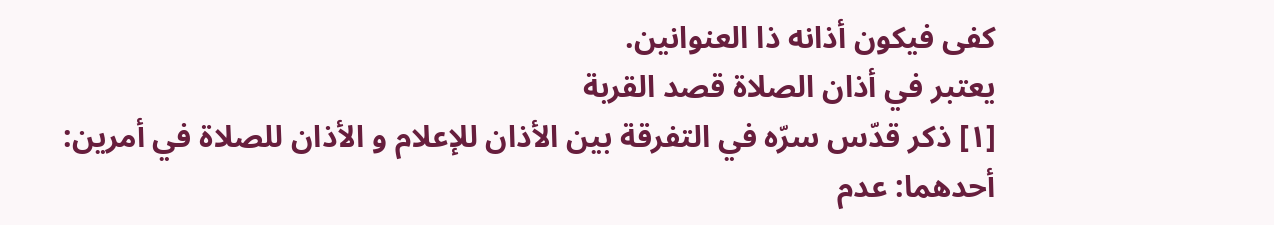كفى فيكون أذانه ذا العنوانين.
يعتبر في أذان الصلاة قصد القربة
[١] ذكر قدّس سرّه في التفرقة بين الأذان للإعلام و الأذان للصلاة في أمرين:
أحدهما: عدم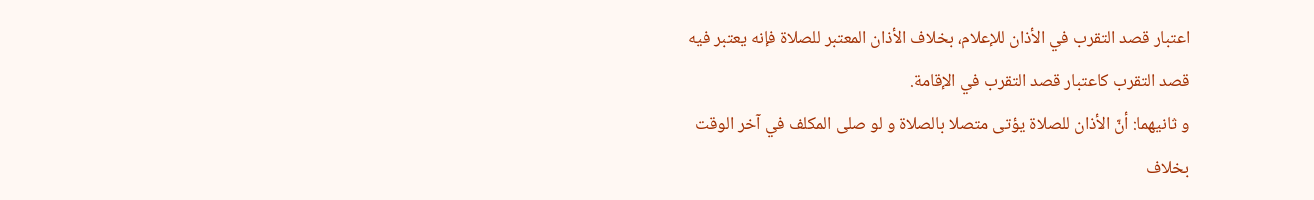اعتبار قصد التقرب في الأذان للإعلام، بخلاف الأذان المعتبر للصلاة فإنه يعتبر فيه قصد التقرب كاعتبار قصد التقرب في الإقامة.
و ثانيهما: أنّ الأذان للصلاة يؤتى متصلا بالصلاة و لو صلى المكلف في آخر الوقت بخلاف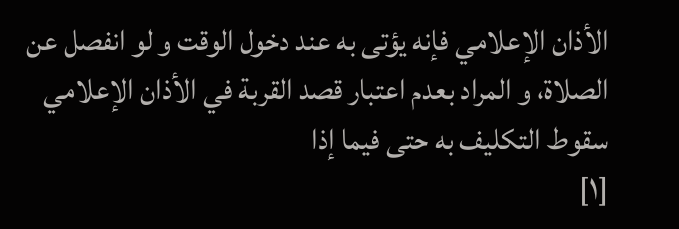الأذان الإعلامي فإنه يؤتى به عند دخول الوقت و لو انفصل عن الصلاة، و المراد بعدم اعتبار قصد القربة في الأذان الإعلامي سقوط التكليف به حتى فيما إذا
[١]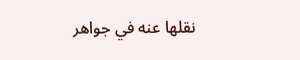نقلها عنه في جواهر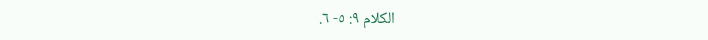الكلام ٩: ٥- ٦.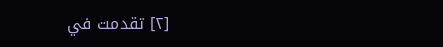[٢] تقدمت في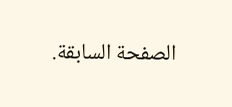الصفحة السابقة.